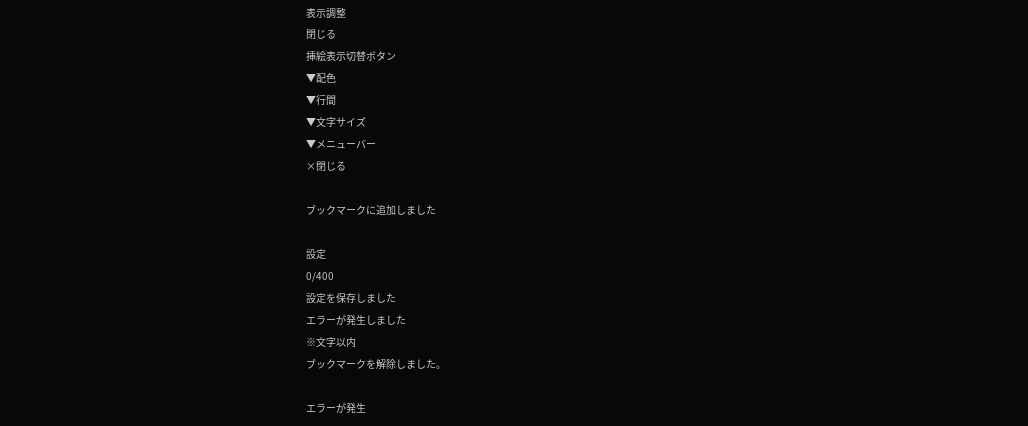表示調整
閉じる
挿絵表示切替ボタン
▼配色
▼行間
▼文字サイズ
▼メニューバー
×閉じる

ブックマークに追加しました

設定
0/400
設定を保存しました
エラーが発生しました
※文字以内
ブックマークを解除しました。

エラーが発生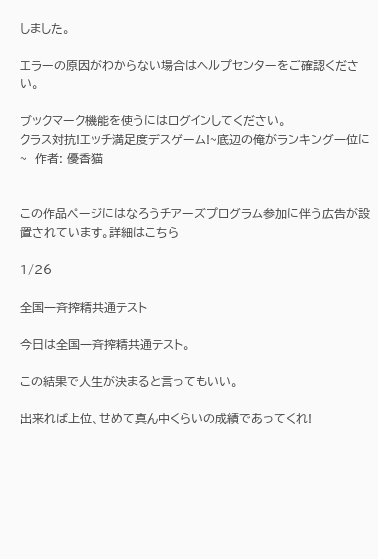しました。

エラーの原因がわからない場合はヘルプセンターをご確認ください。

ブックマーク機能を使うにはログインしてください。
クラス対抗!エッチ満足度デスゲーム!~底辺の俺がランキング一位に~  作者: 優香猫


この作品ページにはなろうチアーズプログラム参加に伴う広告が設置されています。詳細はこちら

1/26

全国一斉搾精共通テスト

今日は全国一斉搾精共通テスト。

この結果で人生が決まると言ってもいい。

出来れば上位、せめて真ん中くらいの成績であってくれ!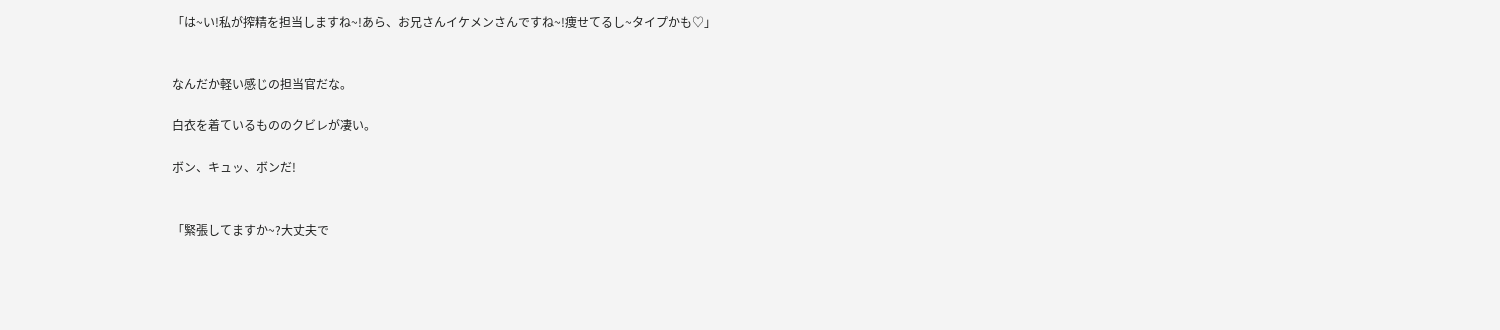「は~い!私が搾精を担当しますね~!あら、お兄さんイケメンさんですね~!痩せてるし~タイプかも♡」


なんだか軽い感じの担当官だな。

白衣を着ているもののクビレが凄い。

ボン、キュッ、ボンだ!


「緊張してますか~?大丈夫で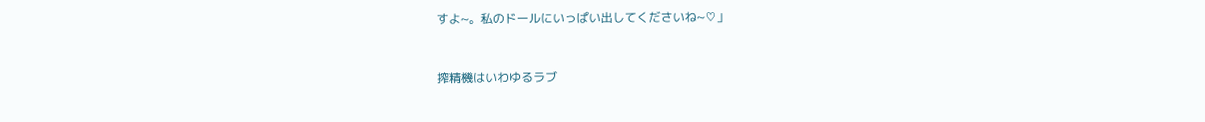すよ~。私のドールにいっぱい出してくださいね~♡」


搾精機はいわゆるラブ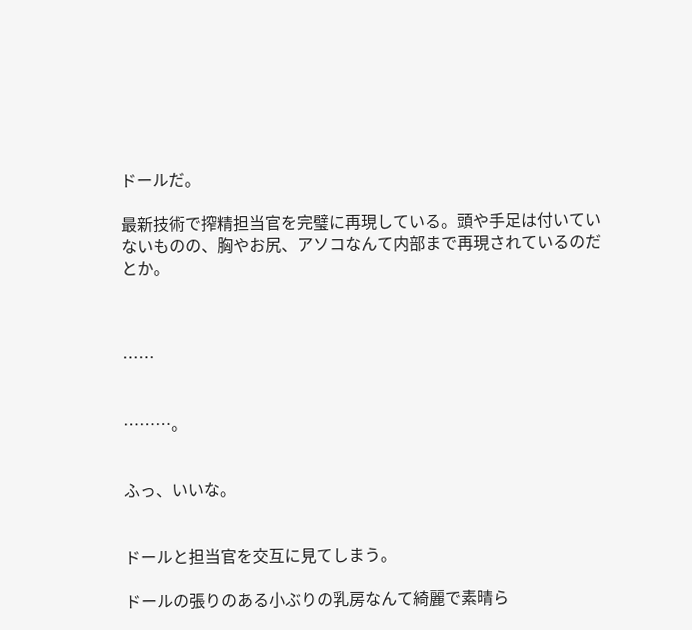ドールだ。

最新技術で搾精担当官を完璧に再現している。頭や手足は付いていないものの、胸やお尻、アソコなんて内部まで再現されているのだとか。



……


………。


ふっ、いいな。


ドールと担当官を交互に見てしまう。

ドールの張りのある小ぶりの乳房なんて綺麗で素晴ら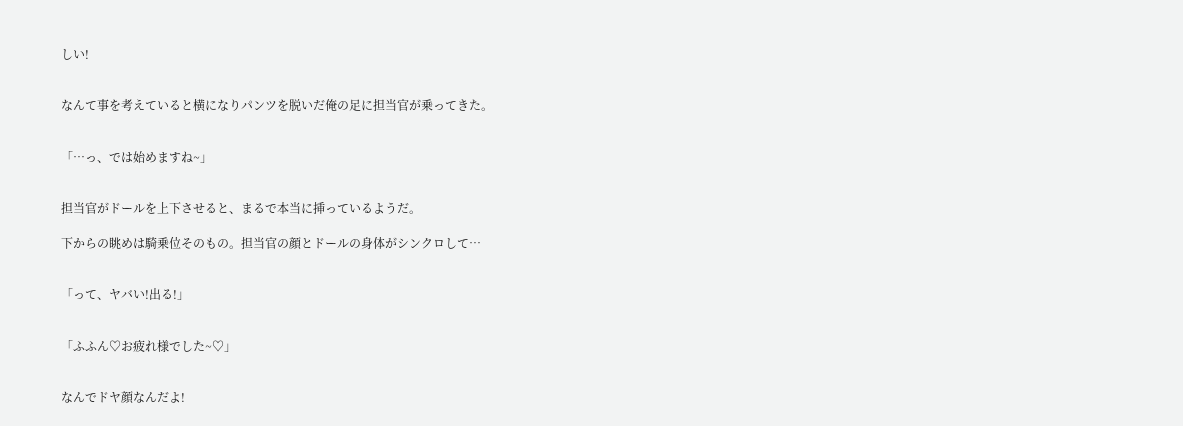しい!


なんて事を考えていると横になりパンツを脱いだ俺の足に担当官が乗ってきた。


「…っ、では始めますね~」


担当官がドールを上下させると、まるで本当に挿っているようだ。

下からの眺めは騎乗位そのもの。担当官の顔とドールの身体がシンクロして…


「って、ヤバい!出る!」


「ふふん♡お疲れ様でした~♡」


なんでドヤ顔なんだよ!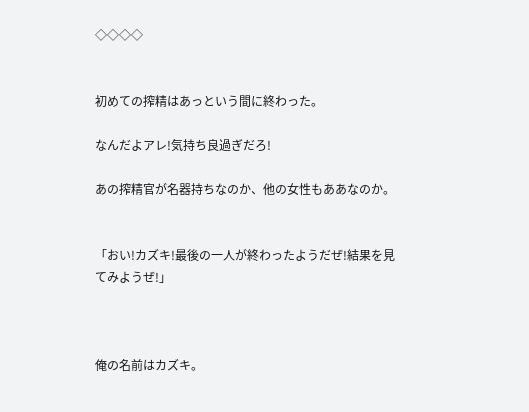◇◇◇◇


初めての搾精はあっという間に終わった。

なんだよアレ!気持ち良過ぎだろ!

あの搾精官が名器持ちなのか、他の女性もああなのか。


「おい!カズキ!最後の一人が終わったようだぜ!結果を見てみようぜ!」



俺の名前はカズキ。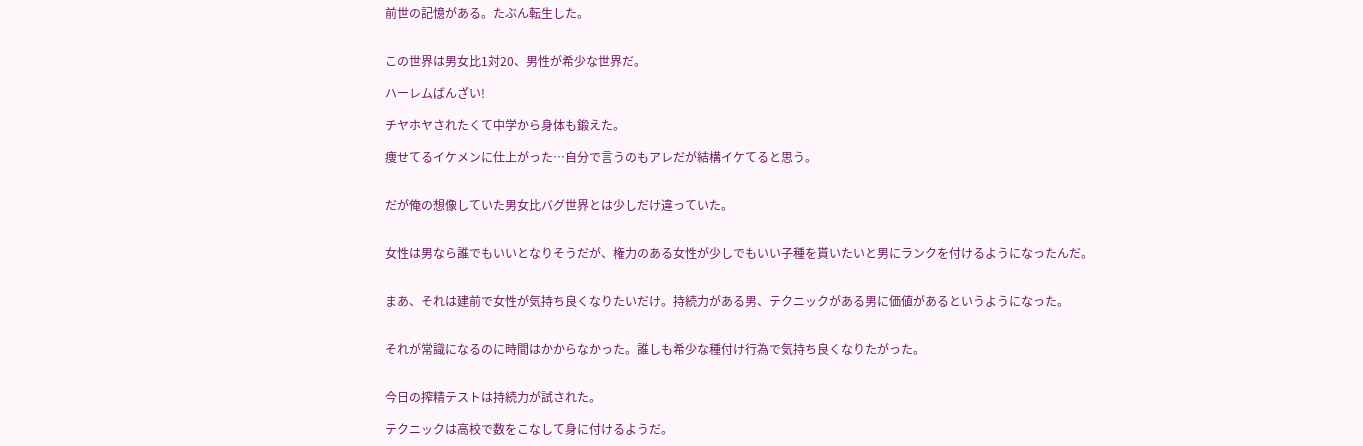前世の記憶がある。たぶん転生した。


この世界は男女比1対20、男性が希少な世界だ。

ハーレムばんざい!

チヤホヤされたくて中学から身体も鍛えた。

痩せてるイケメンに仕上がった…自分で言うのもアレだが結構イケてると思う。


だが俺の想像していた男女比バグ世界とは少しだけ違っていた。


女性は男なら誰でもいいとなりそうだが、権力のある女性が少しでもいい子種を貰いたいと男にランクを付けるようになったんだ。


まあ、それは建前で女性が気持ち良くなりたいだけ。持続力がある男、テクニックがある男に価値があるというようになった。


それが常識になるのに時間はかからなかった。誰しも希少な種付け行為で気持ち良くなりたがった。


今日の搾精テストは持続力が試された。

テクニックは高校で数をこなして身に付けるようだ。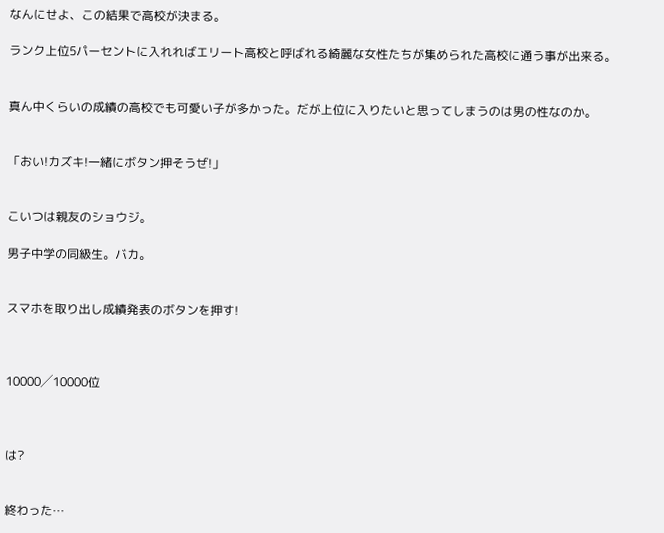なんにせよ、この結果で高校が決まる。

ランク上位5パーセントに入れればエリート高校と呼ばれる綺麗な女性たちが集められた高校に通う事が出来る。


真ん中くらいの成績の高校でも可愛い子が多かった。だが上位に入りたいと思ってしまうのは男の性なのか。


「おい!カズキ!一緒にボタン押そうぜ!」


こいつは親友のショウジ。

男子中学の同級生。バカ。


スマホを取り出し成績発表のボタンを押す!



10000╱10000位



は?


終わった…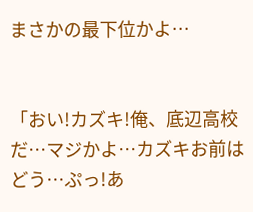まさかの最下位かよ…


「おい!カズキ!俺、底辺高校だ…マジかよ…カズキお前はどう…ぷっ!あ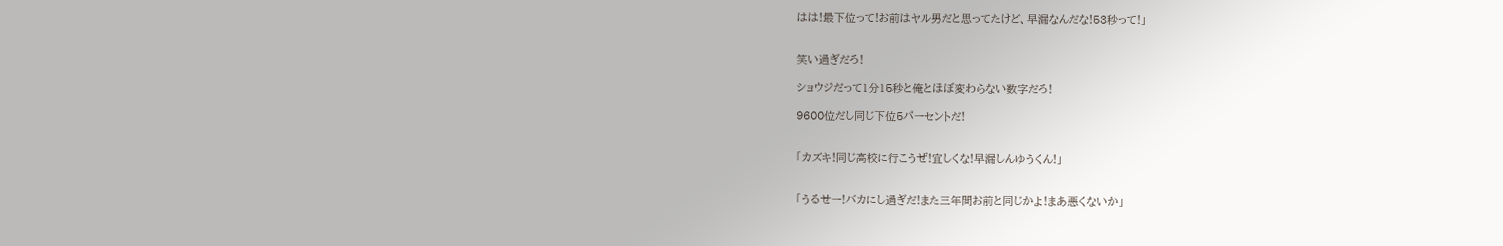はは!最下位って!お前はヤル男だと思ってたけど、早漏なんだな!53秒って!」


笑い過ぎだろ!

ショウジだって1分15秒と俺とほぼ変わらない数字だろ!

9600位だし同じ下位5パーセントだ!


「カズキ!同じ高校に行こうぜ!宜しくな!早漏しんゆうくん!」


「うるせー!バカにし過ぎだ!また三年間お前と同じかよ!まあ悪くないか」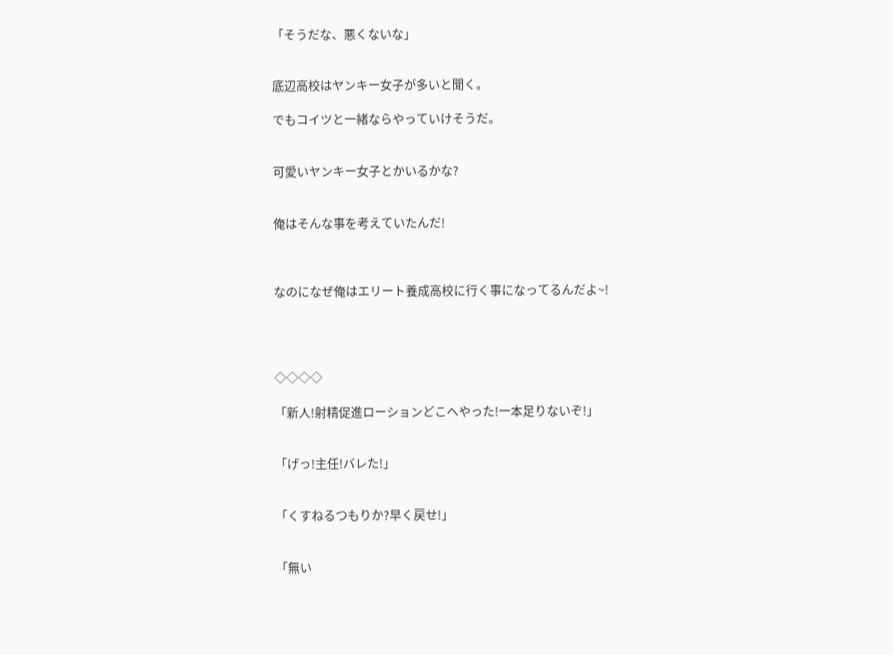「そうだな、悪くないな」


底辺高校はヤンキー女子が多いと聞く。

でもコイツと一緒ならやっていけそうだ。


可愛いヤンキー女子とかいるかな?


俺はそんな事を考えていたんだ!



なのになぜ俺はエリート養成高校に行く事になってるんだよ~!




◇◇◇◇

「新人!射精促進ローションどこへやった!一本足りないぞ!」


「げっ!主任!バレた!」


「くすねるつもりか?早く戻せ!」


「無い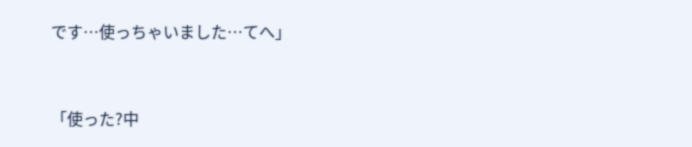です…使っちゃいました…てへ」


「使った?中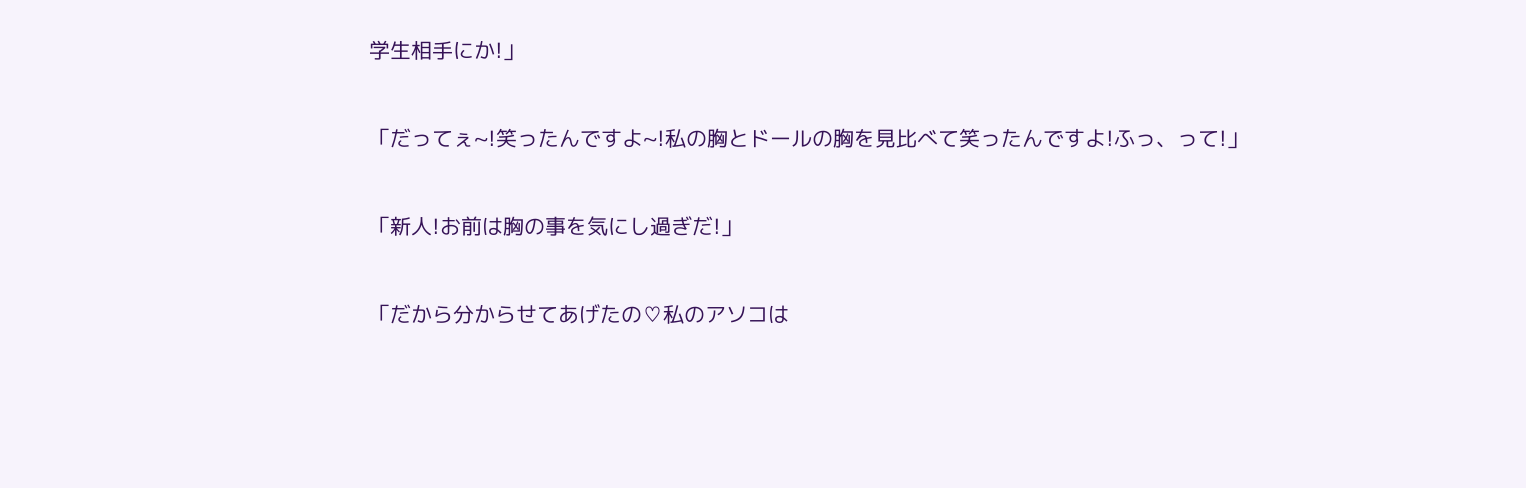学生相手にか!」


「だってぇ~!笑ったんですよ~!私の胸とドールの胸を見比べて笑ったんですよ!ふっ、って!」


「新人!お前は胸の事を気にし過ぎだ!」


「だから分からせてあげたの♡私のアソコは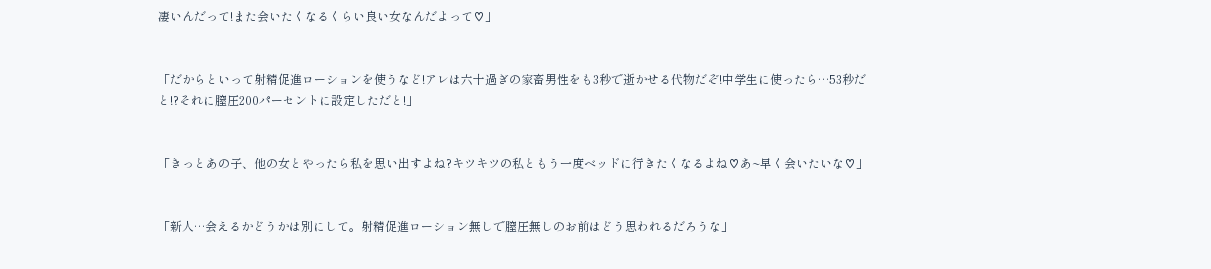凄いんだって!また会いたくなるくらい良い女なんだよって♡」


「だからといって射精促進ローションを使うなど!アレは六十過ぎの家畜男性をも3秒で逝かせる代物だぞ!中学生に使ったら…53秒だと!?それに膣圧200パーセントに設定しただと!」


「きっとあの子、他の女とやったら私を思い出すよね?キツキツの私ともう一度ベッドに行きたくなるよね♡あ~早く会いたいな♡」


「新人…会えるかどうかは別にして。射精促進ローション無しで膣圧無しのお前はどう思われるだろうな」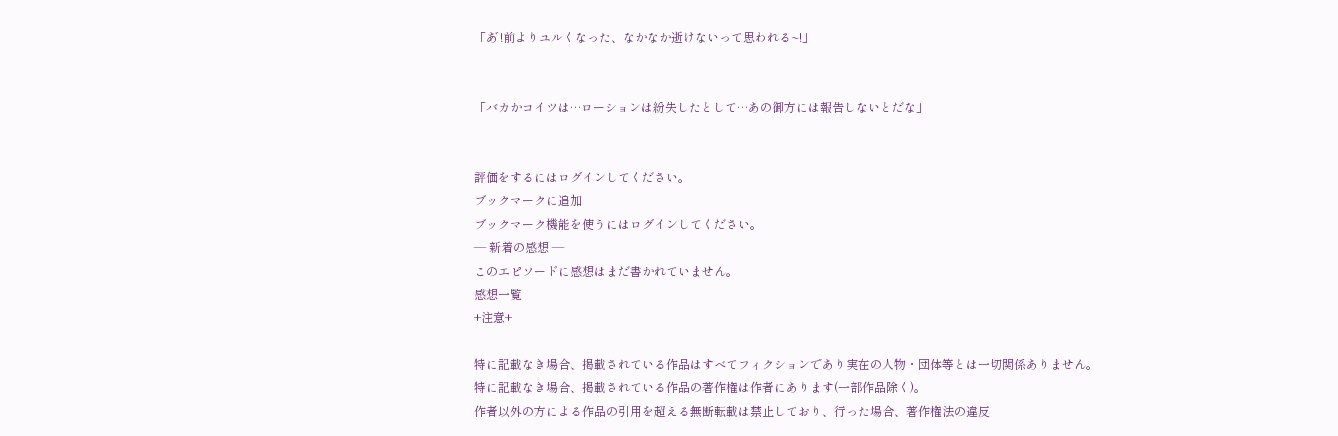「あ゛!前よりユルくなった、なかなか逝けないって思われる~!」


「バカかコイツは…ローションは紛失したとして…あの御方には報告しないとだな」


評価をするにはログインしてください。
ブックマークに追加
ブックマーク機能を使うにはログインしてください。
― 新着の感想 ―
このエピソードに感想はまだ書かれていません。
感想一覧
+注意+

特に記載なき場合、掲載されている作品はすべてフィクションであり実在の人物・団体等とは一切関係ありません。
特に記載なき場合、掲載されている作品の著作権は作者にあります(一部作品除く)。
作者以外の方による作品の引用を超える無断転載は禁止しており、行った場合、著作権法の違反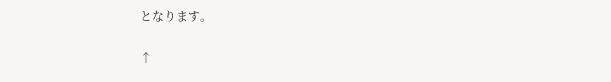となります。

↑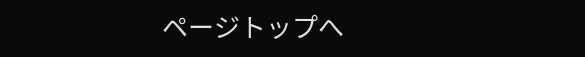ページトップへ